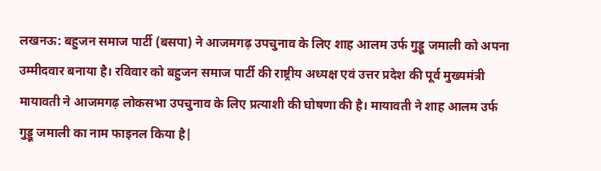लखनऊ: बहुजन समाज पार्टी (बसपा) ने आजमगढ़ उपचुनाव के लिए शाह आलम उर्फ गुड्डू जमाली को अपना उम्मीदवार बनाया है। रविवार को बहुजन समाज पार्टी की राष्ट्रीय अध्यक्ष एवं उत्तर प्रदेश की पूर्व मुख्यमंत्री मायावती ने आजमगढ़ लोकसभा उपचुनाव के लिए प्रत्याशी की घोषणा की है। मायावती ने शाह आलम उर्फ गुड्डू जमाली का नाम फाइनल किया है|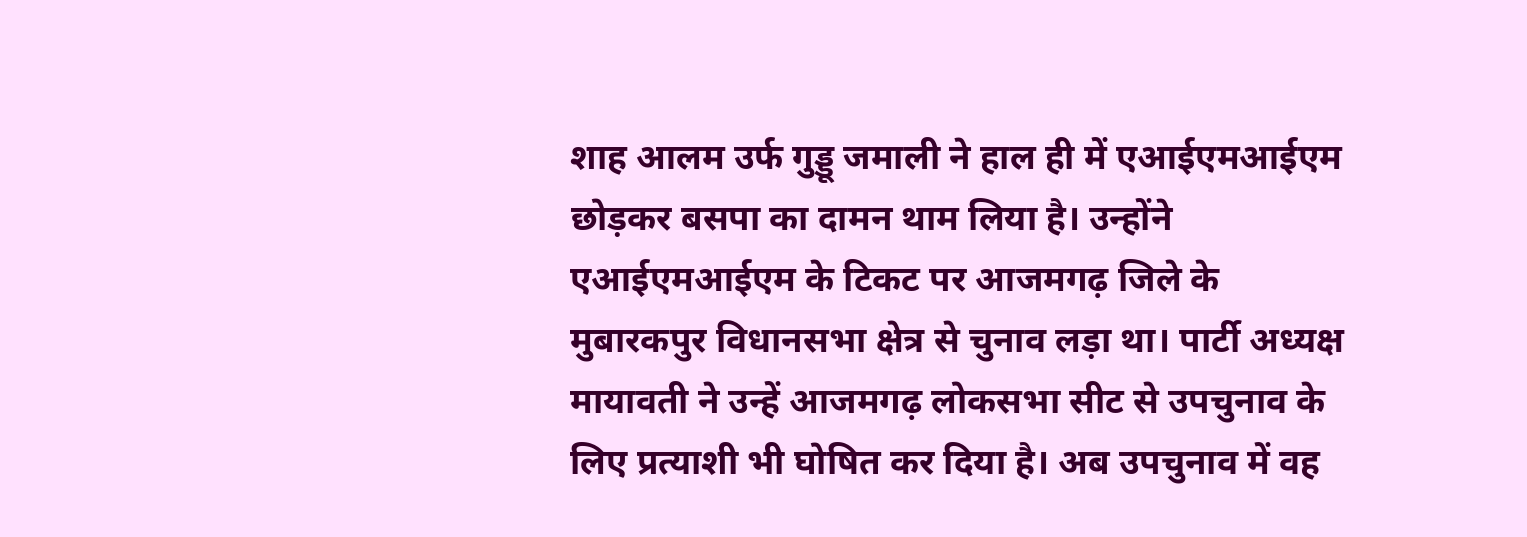शाह आलम उर्फ गुड्डू जमाली ने हाल ही में एआईएमआईएम छोड़कर बसपा का दामन थाम लिया है। उन्होंने एआईएमआईएम के टिकट पर आजमगढ़ जिले के मुबारकपुर विधानसभा क्षेत्र से चुनाव लड़ा था। पार्टी अध्यक्ष मायावती ने उन्हें आजमगढ़ लोकसभा सीट से उपचुनाव के लिए प्रत्याशी भी घोषित कर दिया है। अब उपचुनाव में वह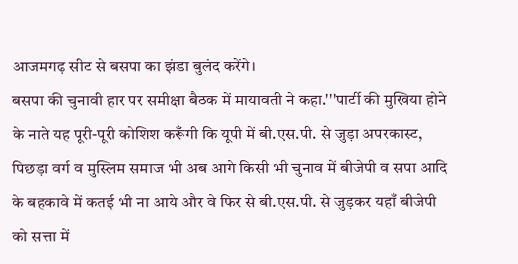आजमगढ़ सीट से बसपा का झंडा बुलंद करेंगे।
बसपा की चुनावी हार पर समीक्षा बैठक में मायावती ने कहा.'''पार्टी की मुखिया होने के नाते यह पूरी-पूरी कोशिश करूँगी कि यूपी में बी.एस.पी. से जुड़ा अपरकास्ट, पिछड़ा वर्ग व मुस्लिम समाज भी अब आगे किसी भी चुनाव में बीजेपी व सपा आदि के बहकावे में कतई भी ना आये और वे फिर से बी.एस.पी. से जुड़कर यहाँ बीजेपी को सत्ता में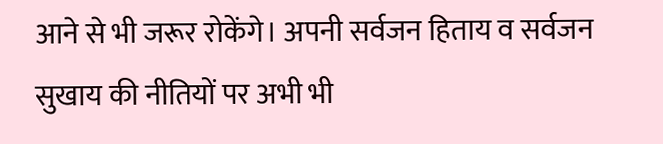आने से भी जरूर रोकेंगे। अपनी सर्वजन हिताय व सर्वजन सुखाय की नीतियों पर अभी भी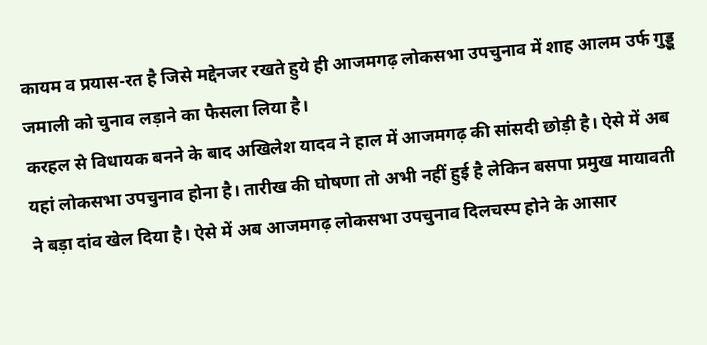कायम व प्रयास-रत है जिसे मद्देनजर रखते हुये ही आजमगढ़ लोकसभा उपचुनाव में शाह आलम उर्फ गुड्डू जमाली को चुनाव लड़ाने का फैसला लिया है।
करहल से विधायक बनने के बाद अखिलेश यादव ने हाल में आजमगढ़ की सांसदी छोड़ी है। ऐसे में अब यहां लोकसभा उपचुनाव होना है। तारीख की घोषणा तो अभी नहीं हुई है लेकिन बसपा प्रमुख मायावती ने बड़ा दांव खेल दिया है। ऐसे में अब आजमगढ़ लोकसभा उपचुनाव दिलचस्प होने के आसार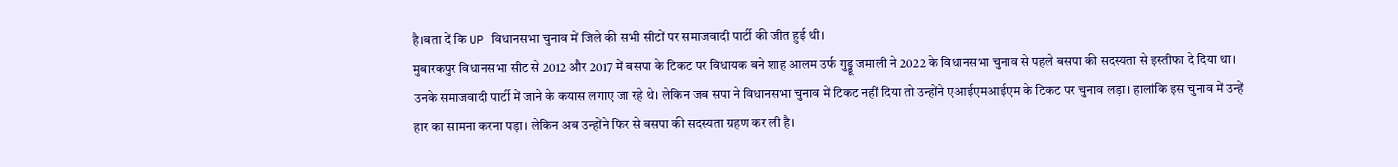है।बता दें कि UP विधानसभा चुनाव में जिले की सभी सीटों पर समाजवादी पार्टी की जीत हुई थी।
मुबारकपुर विधानसभा सीट से 2012 और 2017 में बसपा के टिकट पर विधायक बने शाह आलम उर्फ गुड्डू जमाली ने 2022 के विधानसभा चुनाव से पहले बसपा की सदस्यता से इस्तीफा दे दिया था। उनके समाजवादी पार्टी में जाने के कयास लगाए जा रहे थे। लेकिन जब सपा ने विधानसभा चुनाव में टिकट नहीं दिया तो उन्होंने एआईएमआईएम के टिकट पर चुनाव लड़ा। हालांकि इस चुनाव में उन्हें हार का सामना करना पड़ा। लेकिन अब उन्होंने फिर से बसपा की सदस्यता ग्रहण कर ली है।